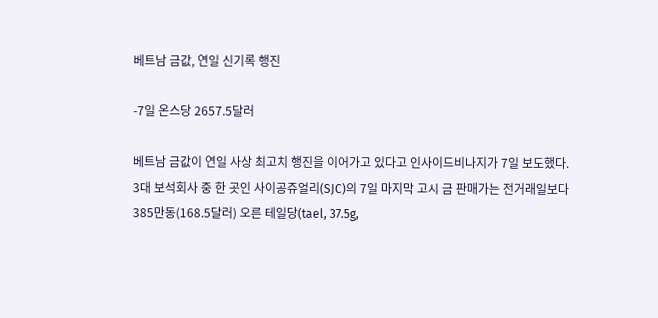베트남 금값, 연일 신기록 행진

-7일 온스당 2657.5달러

베트남 금값이 연일 사상 최고치 행진을 이어가고 있다고 인사이드비나지가 7일 보도했다.
3대 보석회사 중 한 곳인 사이공쥬얼리(SJC)의 7일 마지막 고시 금 판매가는 전거래일보다 385만동(168.5달러) 오른 테일당(tael, 37.5g,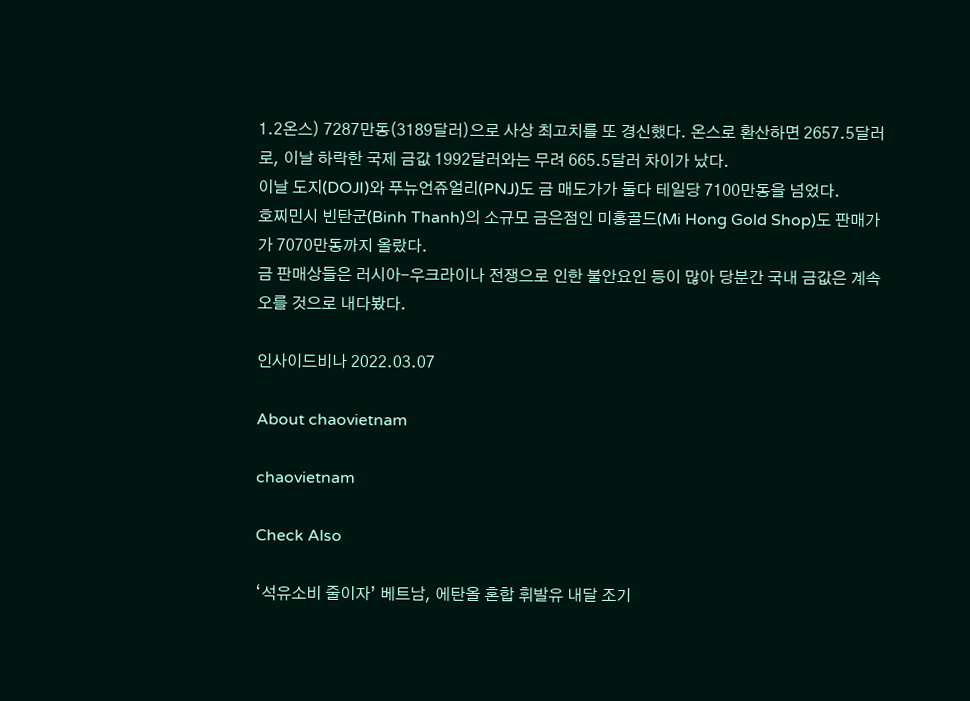1.2온스) 7287만동(3189달러)으로 사상 최고치를 또 경신했다. 온스로 환산하면 2657.5달러로, 이날 하락한 국제 금값 1992달러와는 무려 665.5달러 차이가 났다.
이날 도지(DOJI)와 푸뉴언쥬얼리(PNJ)도 금 매도가가 둘다 테일당 7100만동을 넘었다.
호찌민시 빈탄군(Binh Thanh)의 소규모 금은점인 미홍골드(Mi Hong Gold Shop)도 판매가가 7070만동까지 올랐다.
금 판매상들은 러시아-우크라이나 전쟁으로 인한 불안요인 등이 많아 당분간 국내 금값은 계속 오를 것으로 내다봤다.

인사이드비나 2022.03.07

About chaovietnam

chaovietnam

Check Also

‘석유소비 줄이자’ 베트남, 에탄올 혼합 휘발유 내달 조기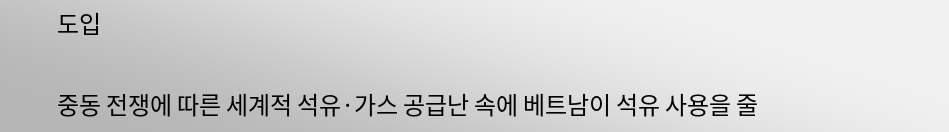도입

중동 전쟁에 따른 세계적 석유·가스 공급난 속에 베트남이 석유 사용을 줄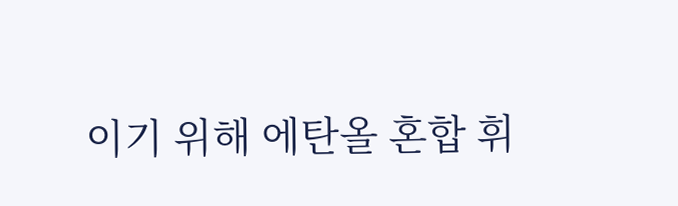이기 위해 에탄올 혼합 휘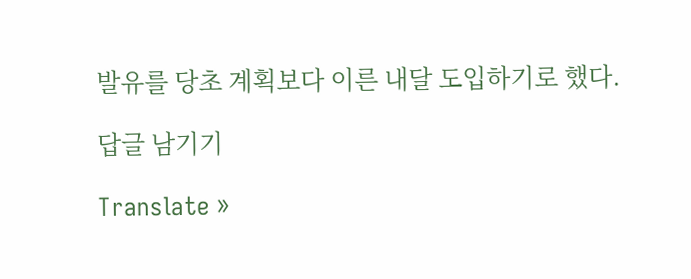발유를 당초 계획보다 이른 내달 도입하기로 했다.

답글 남기기

Translate »